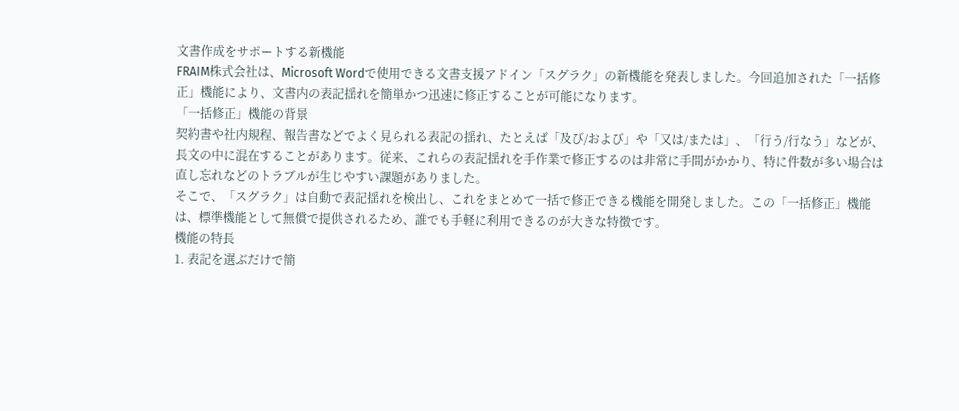文書作成をサポートする新機能
FRAIM株式会社は、Microsoft Wordで使用できる文書支援アドイン「スグラク」の新機能を発表しました。今回追加された「一括修正」機能により、文書内の表記揺れを簡単かつ迅速に修正することが可能になります。
「一括修正」機能の背景
契約書や社内規程、報告書などでよく見られる表記の揺れ、たとえば「及び/および」や「又は/または」、「行う/行なう」などが、長文の中に混在することがあります。従来、これらの表記揺れを手作業で修正するのは非常に手間がかかり、特に件数が多い場合は直し忘れなどのトラブルが生じやすい課題がありました。
そこで、「スグラク」は自動で表記揺れを検出し、これをまとめて一括で修正できる機能を開発しました。この「一括修正」機能は、標準機能として無償で提供されるため、誰でも手軽に利用できるのが大きな特徴です。
機能の特長
1. 表記を選ぶだけで簡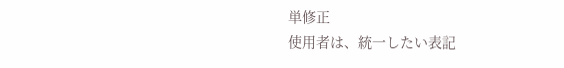単修正
使用者は、統一したい表記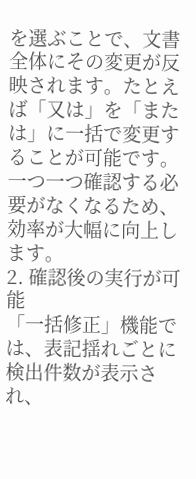を選ぶことで、文書全体にその変更が反映されます。たとえば「又は」を「または」に一括で変更することが可能です。一つ一つ確認する必要がなくなるため、効率が大幅に向上します。
2. 確認後の実行が可能
「一括修正」機能では、表記揺れごとに検出件数が表示され、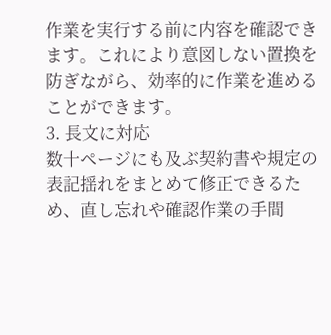作業を実行する前に内容を確認できます。これにより意図しない置換を防ぎながら、効率的に作業を進めることができます。
3. 長文に対応
数十ページにも及ぶ契約書や規定の表記揺れをまとめて修正できるため、直し忘れや確認作業の手間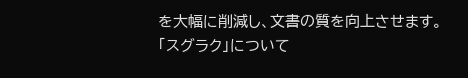を大幅に削減し、文書の質を向上させます。
「スグラク」について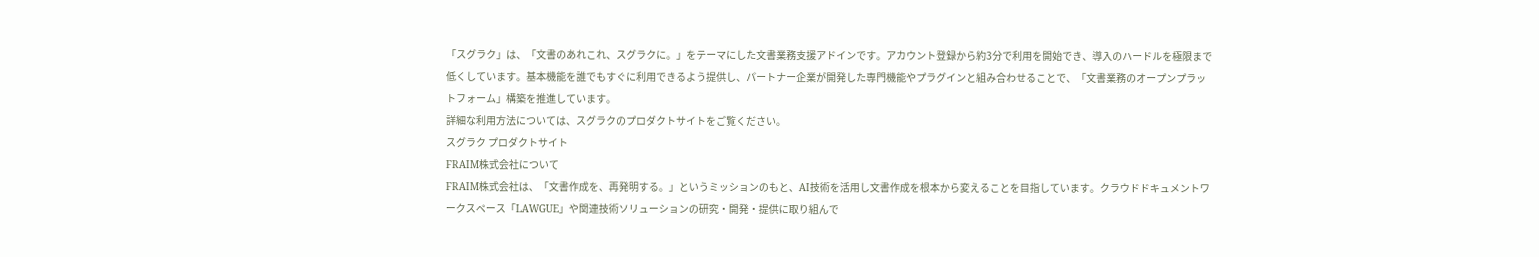「スグラク」は、「文書のあれこれ、スグラクに。」をテーマにした文書業務支援アドインです。アカウント登録から約3分で利用を開始でき、導入のハードルを極限まで低くしています。基本機能を誰でもすぐに利用できるよう提供し、パートナー企業が開発した専門機能やプラグインと組み合わせることで、「文書業務のオープンプラットフォーム」構築を推進しています。
詳細な利用方法については、スグラクのプロダクトサイトをご覧ください。
スグラク プロダクトサイト
FRAIM株式会社について
FRAIM株式会社は、「文書作成を、再発明する。」というミッションのもと、AI技術を活用し文書作成を根本から変えることを目指しています。クラウドドキュメントワークスペース「LAWGUE」や関連技術ソリューションの研究・開発・提供に取り組んで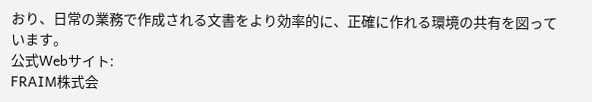おり、日常の業務で作成される文書をより効率的に、正確に作れる環境の共有を図っています。
公式Webサイト:
FRAIM株式会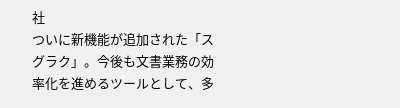社
ついに新機能が追加された「スグラク」。今後も文書業務の効率化を進めるツールとして、多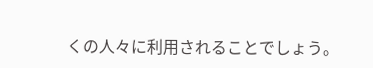くの人々に利用されることでしょう。